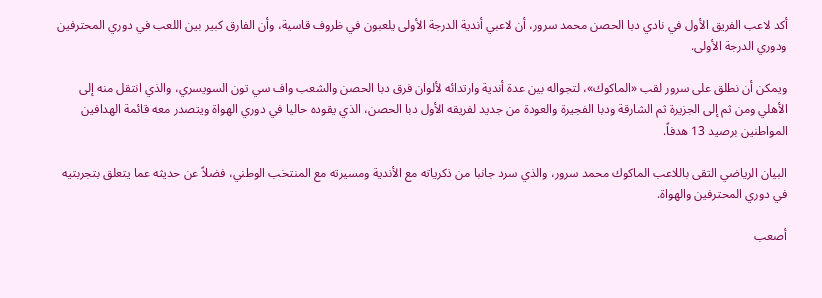أكد لاعب الفريق الأول في نادي دبا الحصن محمد سرور، أن لاعبي أندية الدرجة الأولى يلعبون في ظروف قاسية، وأن الفارق كبير بين اللعب في دوري المحترفين ودوري الدرجة الأولى.

ويمكن أن نطلق على سرور لقب «الماكوك»، لتجواله بين عدة أندية وارتدائه لألوان فرق دبا الحصن والشعب واف سي تون السويسري، والذي انتقل منه إلى الأهلي ومن ثم إلى الجزيرة ثم الشارقة ودبا الفجيرة والعودة من جديد لفريقه الأول دبا الحصن، الذي يقوده حاليا في دوري الهواة ويتصدر معه قائمة الهدافين المواطنين برصيد 13 هدفاً.

البيان الرياضي التقى باللاعب الماكوك محمد سرور، والذي سرد جانبا من ذكرياته مع الأندية ومسيرته مع المنتخب الوطني، فضلاً عن حديثه عما يتعلق بتجربتيه في دوري المحترفين والهواة.

أصعب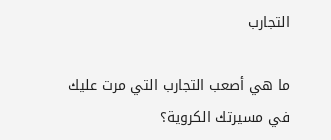التجارب

ما هي أصعب التجارب التي مرت عليك في مسيرتك الكروية؟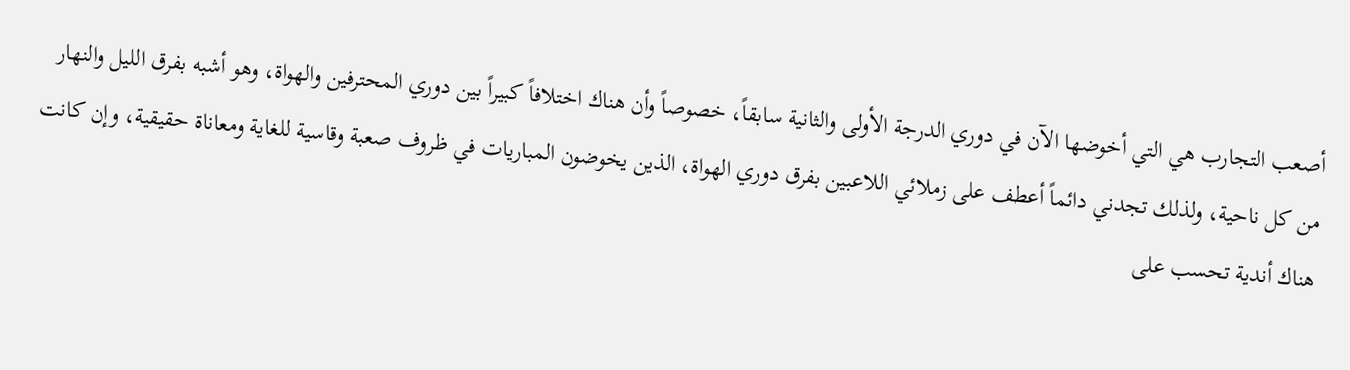أصعب التجارب هي التي أخوضها الآن في دوري الدرجة الأولى والثانية سابقاً، خصوصاً وأن هناك اختلافاً كبيراً بين دوري المحترفين والهواة، وهو أشبه بفرق الليل والنهار من كل ناحية، ولذلك تجدني دائماً أعطف على زملائي اللاعبين بفرق دوري الهواة، الذين يخوضون المباريات في ظروف صعبة وقاسية للغاية ومعاناة حقيقية، وإن كانت هناك أندية تحسب على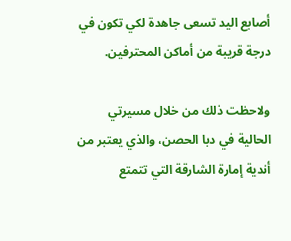أصابع اليد تسعى جاهدة لكي تكون في درجة قريبة من أماكن المحترفين.

ولاحظت ذلك من خلال مسيرتي الحالية في دبا الحصن، والذي يعتبر من أندية إمارة الشارقة التي تتمتع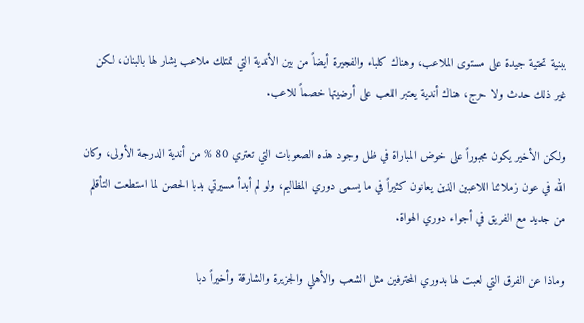ببنية تحتية جيدة على مستوى الملاعب، وهناك كلباء والفجيرة أيضاً من بين الأندية التي تمتلك ملاعب يشار لها بالبنان، لكن غير ذلك حدث ولا حرج، هناك أندية يعتبر اللعب على أرضيتها خصماً للاعب.

ولكن الأخير يكون مجبوراً على خوض المباراة في ظل وجود هذه الصعوبات التي تعتري 80 % من أندية الدرجة الأولى، وكان الله في عون زملائنا اللاعبين الذين يعانون كثيراً في ما يسمى دوري المظاليم، ولو لم أبدأ مسيرتي بدبا الحصن لما استطعت التأقلم من جديد مع الفريق في أجواء دوري الهواة.

وماذا عن الفرق التي لعبت لها بدوري المحترفين مثل الشعب والأهلي والجزيرة والشارقة وأخيراً دبا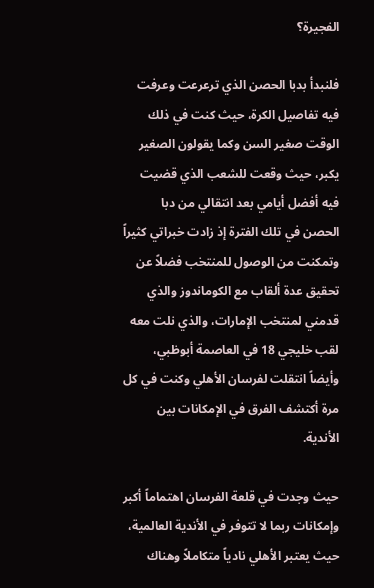الفجيرة؟

فلنبدأ بدبا الحصن الذي ترعرعت وعرفت فيه تفاصيل الكرة، حيث كنت في ذلك الوقت صغير السن وكما يقولون الصغير يكبر، حيث وقعت للشعب الذي قضيت فيه أفضل أيامي بعد انتقالي من دبا الحصن في تلك الفترة إذ زادت خبراتي كثيراً وتمكنت من الوصول للمنتخب فضلاً عن تحقيق عدة ألقاب مع الكوماندوز والذي قدمني لمنتخب الإمارات، والذي نلت معه لقب خليجي 18 في العاصمة أبوظبي، وأيضاً انتقلت لفرسان الأهلي وكنت في كل مرة أكتشف الفرق في الإمكانات بين الأندية.

حيث وجدت في قلعة الفرسان اهتماماً أكبر وإمكانات ربما لا تتوفر في الأندية العالمية، حيث يعتبر الأهلي نادياً متكاملاً وهناك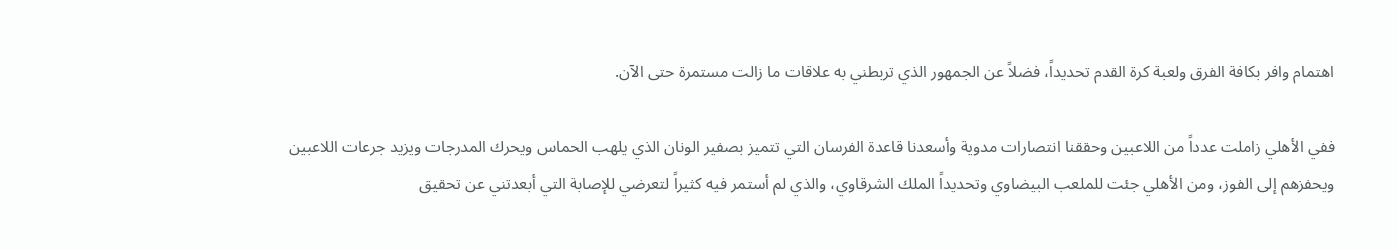اهتمام وافر بكافة الفرق ولعبة كرة القدم تحديداً، فضلاً عن الجمهور الذي تربطني به علاقات ما زالت مستمرة حتى الآن.

ففي الأهلي زاملت عدداً من اللاعبين وحققنا انتصارات مدوية وأسعدنا قاعدة الفرسان التي تتميز بصفير الونان الذي يلهب الحماس ويحرك المدرجات ويزيد جرعات اللاعبين ويحفزهم إلى الفوز، ومن الأهلي جئت للملعب البيضاوي وتحديداً الملك الشرقاوي، والذي لم أستمر فيه كثيراً لتعرضي للإصابة التي أبعدتني عن تحقيق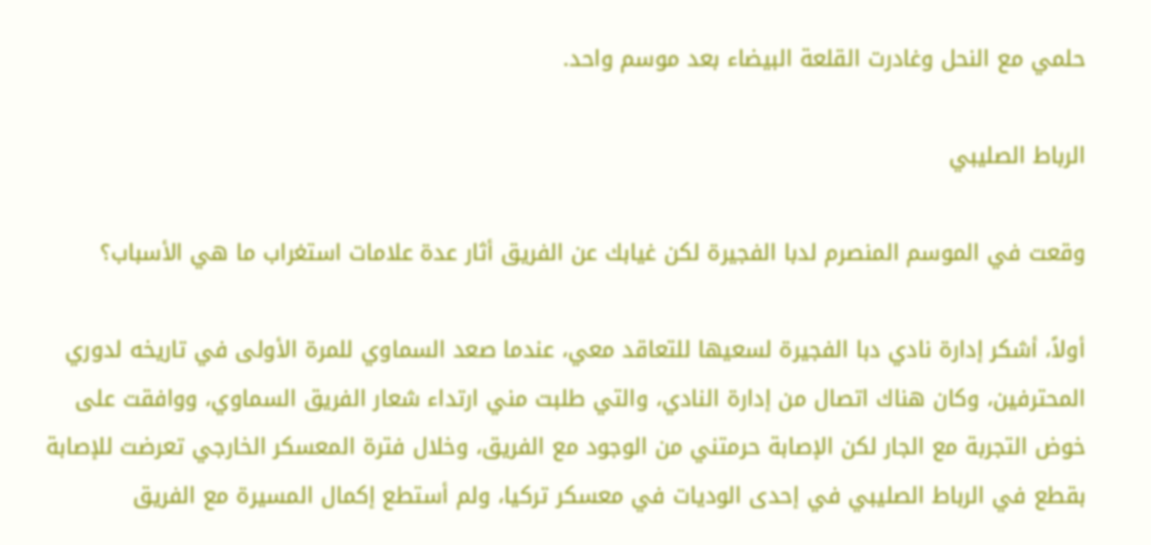حلمي مع النحل وغادرت القلعة البيضاء بعد موسم واحد.

الرباط الصليبي

وقعت في الموسم المنصرم لدبا الفجيرة لكن غيابك عن الفريق أثار عدة علامات استغراب ما هي الأسباب؟

أولاً، أشكر إدارة نادي دبا الفجيرة لسعيها للتعاقد معي، عندما صعد السماوي للمرة الأولى في تاريخه لدوري المحترفين، وكان هناك اتصال من إدارة النادي، والتي طلبت مني ارتداء شعار الفريق السماوي، ووافقت على خوض التجربة مع الجار لكن الإصابة حرمتني من الوجود مع الفريق، وخلال فترة المعسكر الخارجي تعرضت للإصابة بقطع في الرباط الصليبي في إحدى الوديات في معسكر تركيا، ولم أستطع إكمال المسيرة مع الفريق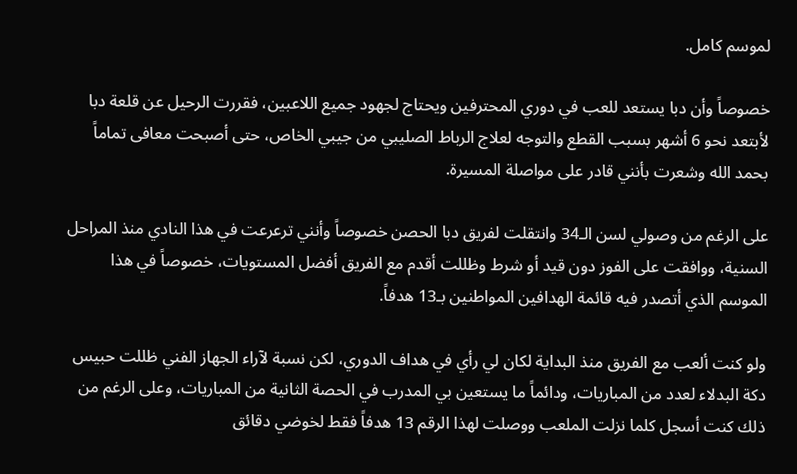لموسم كامل.

خصوصاً وأن دبا يستعد للعب في دوري المحترفين ويحتاج لجهود جميع اللاعبين، فقررت الرحيل عن قلعة دبا لأبتعد نحو 6 أشهر بسبب القطع والتوجه لعلاج الرباط الصليبي من جيبي الخاص، حتى أصبحت معافى تماماً بحمد الله وشعرت بأنني قادر على مواصلة المسيرة.

على الرغم من وصولي لسن الـ34 وانتقلت لفريق دبا الحصن خصوصاً وأنني ترعرعت في هذا النادي منذ المراحل السنية، ووافقت على الفوز دون قيد أو شرط وظللت أقدم مع الفريق أفضل المستويات، خصوصاً في هذا الموسم الذي أتصدر فيه قائمة الهدافين المواطنين بـ13 هدفاً.

ولو كنت ألعب مع الفريق منذ البداية لكان لي رأي في هداف الدوري، لكن نسبة لآراء الجهاز الفني ظللت حبيس دكة البدلاء لعدد من المباريات، ودائماً ما يستعين بي المدرب في الحصة الثانية من المباريات، وعلى الرغم من ذلك كنت أسجل كلما نزلت الملعب ووصلت لهذا الرقم 13 هدفاً فقط لخوضي دقائق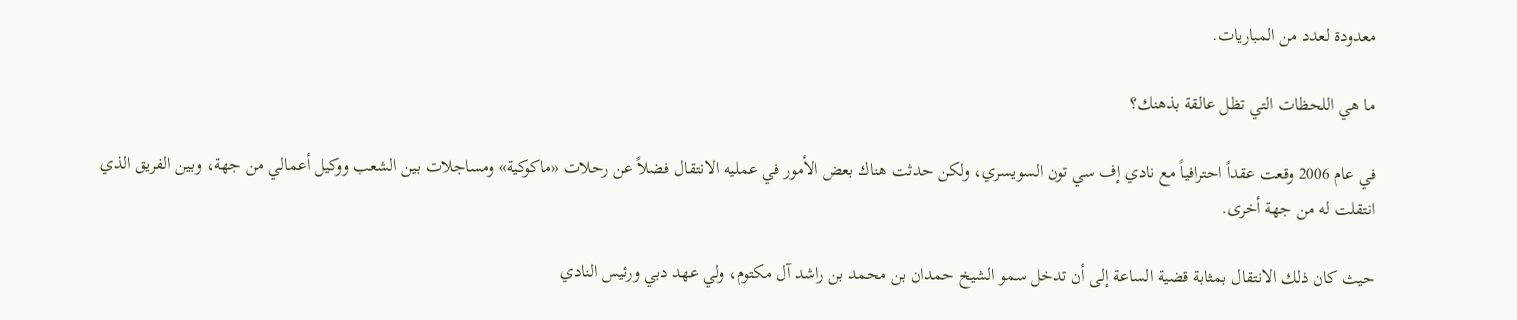معدودة لعدد من المباريات.

ما هي اللحظات التي تظل عالقة بذهنك؟

في عام 2006 وقعت عقداً احترافياً مع نادي إف سي تون السويسري، ولكن حدثت هناك بعض الأمور في عمليه الانتقال فضلاً عن رحلات «ماكوكية» ومساجلات بين الشعب ووكيل أعمالي من جهة، وبين الفريق الذي انتقلت له من جهة أخرى.

حيث كان ذلك الانتقال بمثابة قضية الساعة إلى أن تدخل سمو الشيخ حمدان بن محمد بن راشد آل مكتوم، ولي عهد دبي ورئيس النادي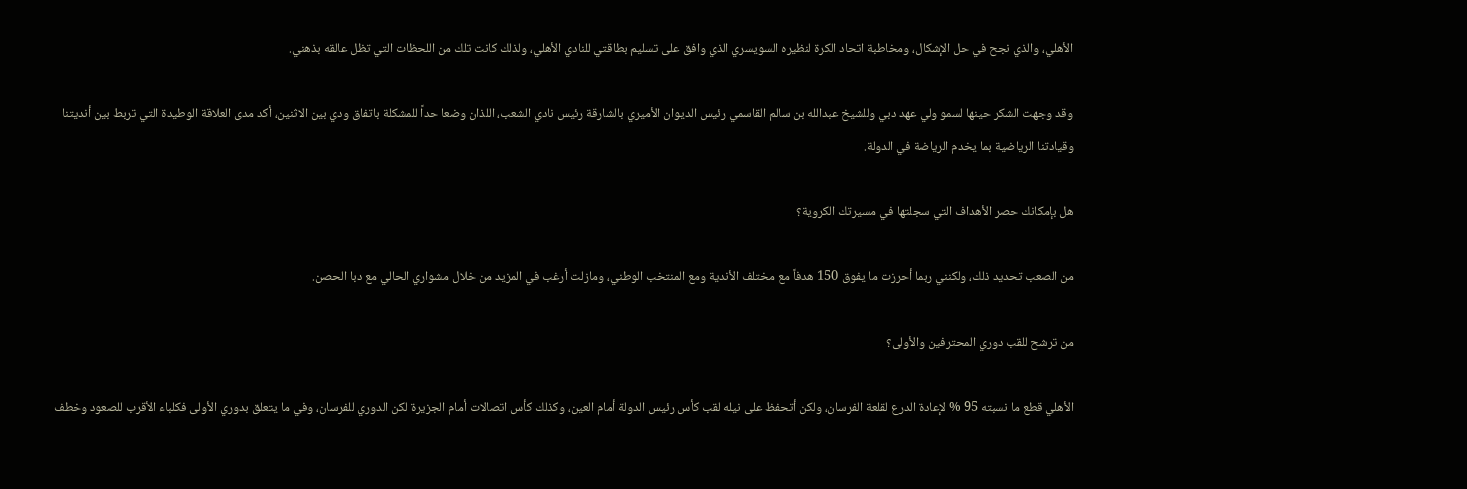الأهلي، والذي نجح في حل الإشكال، ومخاطبة اتحاد الكرة لنظيره السويسري الذي وافق على تسليم بطاقتي للنادي الأهلي، ولذلك كانت تلك من اللحظات التي تظل عالقه بذهني.

وقد وجهت الشكر حينها لسمو ولي عهد دبي وللشيخ عبدالله بن سالم القاسمي رئيس الديوان الأميري بالشارقة رئيس نادي الشعب، اللذان وضعا حداً للمشكلة باتفاق ودي بين الاثنين، أكد مدى العلاقة الوطيدة التي تربط بين أنديتنا وقيادتنا الرياضية بما يخدم الرياضة في الدولة.

هل بإمكانك حصر الأهداف التي سجلتها في مسيرتك الكروية؟

من الصعب تحديد ذلك، ولكنني ربما أحرزت ما يفوق 150 هدفاً مع مختلف الأندية ومع المنتخب الوطني، ومازلت أرغب في المزيد من خلال مشواري الحالي مع دبا الحصن.

من ترشح للقب دوري المحترفين والأولى؟

الأهلي قطع ما نسبته 95 % لإعادة الدرع لقلعة الفرسان، ولكن أتحفظ على نيله لقب كأس رئيس الدولة أمام العين، وكذلك كأس اتصالات أمام الجزيرة لكن الدوري للفرسان، وفي ما يتعلق بدوري الأولى فكلباء الأقرب للصعود وخطف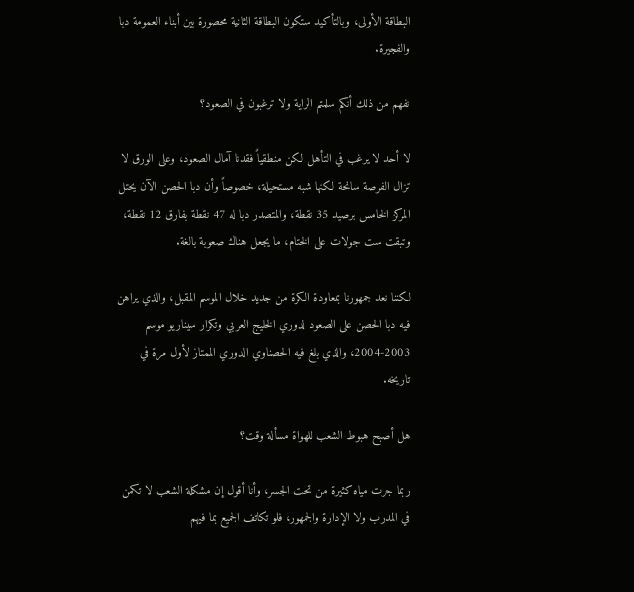البطاقة الأولى، وبالتأكيد ستكون البطاقة الثانية محصورة بين أبناء العمومة دبا والفجيرة.

نفهم من ذلك أنكم سلمتم الراية ولا ترغبون في الصعود؟

لا أحد لا يرغب في التأهل لكن منطقياً فقدنا آمال الصعود، وعلى الورق لا تزال الفرصة سانحة لكنها شبه مستحيلة، خصوصاً وأن دبا الحصن الآن يحتل المركز الخامس برصيد 35 نقطة، والمتصدر دبا له 47 نقطة بفارق 12 نقطة، وتبقت ست جولات على الختام، ما يجعل هناك صعوبة بالغة.

لكننا نعد جمهورنا بمعاودة الكرة من جديد خلال الموسم المقبل، والذي يراهن فيه دبا الحصن على الصعود لدوري الخليج العربي وتكرار سيناريو موسم 2003-2004، والذي بلغ فيه الحصناوي الدوري الممتاز لأول مرة في تاريخه.

هل أصبح هبوط الشعب للهواة مسألة وقت؟

ربما جرت مياه كثيرة من تحت الجسر، وأنا أقول إن مشكلة الشعب لا تكمن في المدرب ولا الإدارة والجمهور، فلو تكاتف الجميع بما فيهم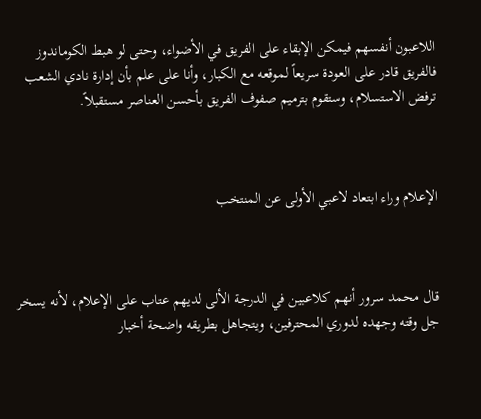اللاعبون أنفسهم فيمكن الإبقاء على الفريق في الأضواء، وحتى لو هبط الكوماندوز فالفريق قادر على العودة سريعاً لموقعه مع الكبار، وأنا على علم بأن إدارة نادي الشعب ترفض الاستسلام، وستقوم بترميم صفوف الفريق بأحسن العناصر مستقبلاً.



الإعلام وراء ابتعاد لاعبي الأولى عن المنتخب



قال محمد سرور أنهم كلاعبين في الدرجة الألى لديهم عتاب على الإعلام، لأنه يسخر جل وقته وجهده لدوري المحترفين، ويتجاهل بطريقه واضحة أخبار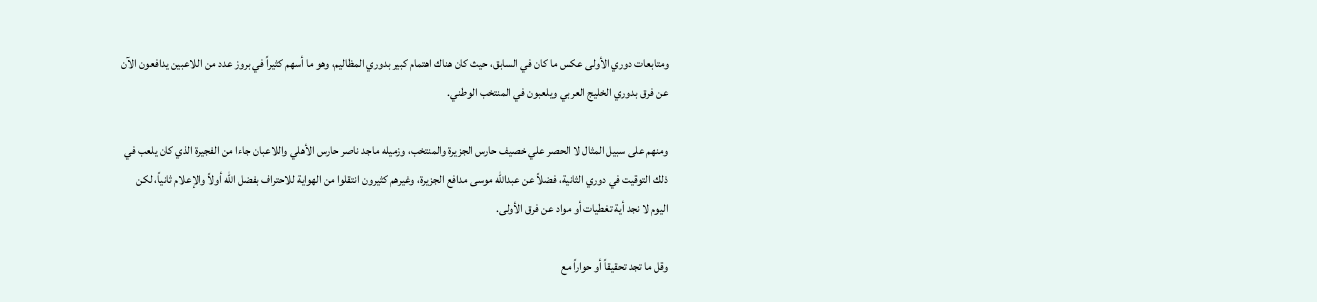ومتابعات دوري الأولى عكس ما كان في السابق، حيث كان هناك اهتمام كبير بدوري المظاليم، وهو ما أسهم كثيراً في بروز عدد من اللاعبين يدافعون الآن عن فرق بدوري الخليج العربي ويلعبون في المنتخب الوطني.

ومنهم على سبيل المثال لا الحصر علي خصيف حارس الجزيرة والمنتخب، وزميله ماجد ناصر حارس الأهلي واللاعبان جاءا من الفجيرة الذي كان يلعب في ذلك التوقيت في دوري الثانية، فضلاً عن عبدالله موسى مدافع الجزيرة، وغيرهم كثيرون انتقلوا من الهواية للاحتراف بفضل الله أولاً والإعلام ثانياً، لكن اليوم لا نجد أية تغطيات أو مواد عن فرق الأولى.

وقل ما تجد تحقيقاً أو حواراً مع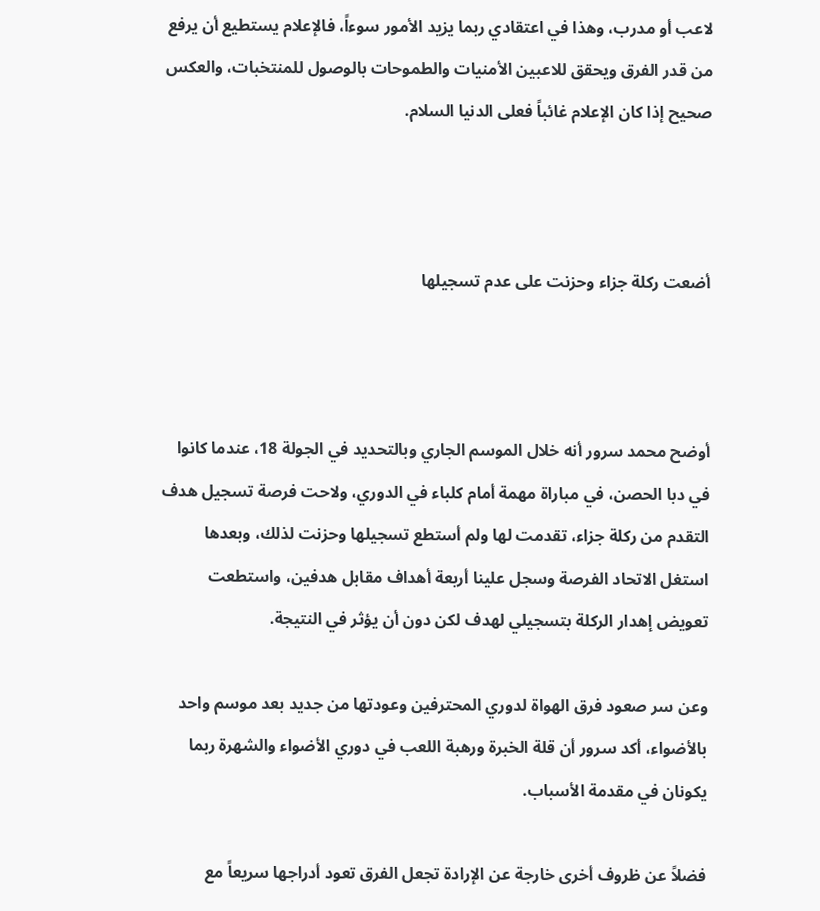لاعب أو مدرب، وهذا في اعتقادي ربما يزيد الأمور سوءاً، فالإعلام يستطيع أن يرفع من قدر الفرق ويحقق للاعبين الأمنيات والطموحات بالوصول للمنتخبات، والعكس صحيح إذا كان الإعلام غائباً فعلى الدنيا السلام.



أضعت ركلة جزاء وحزنت على عدم تسجيلها



أوضح محمد سرور أنه خلال الموسم الجاري وبالتحديد في الجولة 18، عندما كانوا في دبا الحصن، في مباراة مهمة أمام كلباء في الدوري، ولاحت فرصة تسجيل هدف التقدم من ركلة جزاء، تقدمت لها ولم أستطع تسجيلها وحزنت لذلك، وبعدها استغل الاتحاد الفرصة وسجل علينا أربعة أهداف مقابل هدفين، واستطعت تعويض إهدار الركلة بتسجيلي لهدف لكن دون أن يؤثر في النتيجة.

وعن سر صعود فرق الهواة لدوري المحترفين وعودتها من جديد بعد موسم واحد بالأضواء، أكد سرور أن قلة الخبرة ورهبة اللعب في دوري الأضواء والشهرة ربما يكونان في مقدمة الأسباب.

فضلاً عن ظروف أخرى خارجة عن الإرادة تجعل الفرق تعود أدراجها سريعاً مع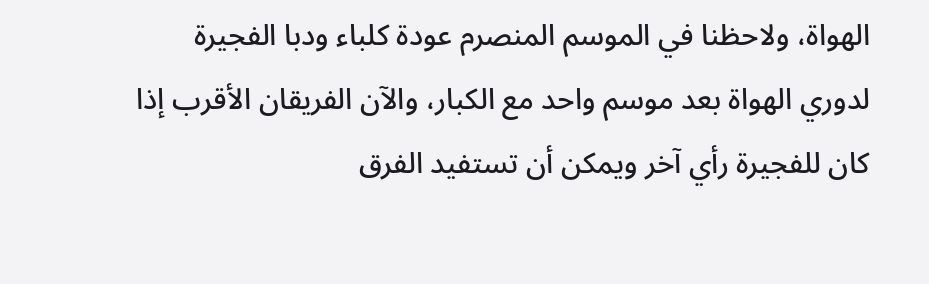الهواة، ولاحظنا في الموسم المنصرم عودة كلباء ودبا الفجيرة لدوري الهواة بعد موسم واحد مع الكبار، والآن الفريقان الأقرب إذا كان للفجيرة رأي آخر ويمكن أن تستفيد الفرق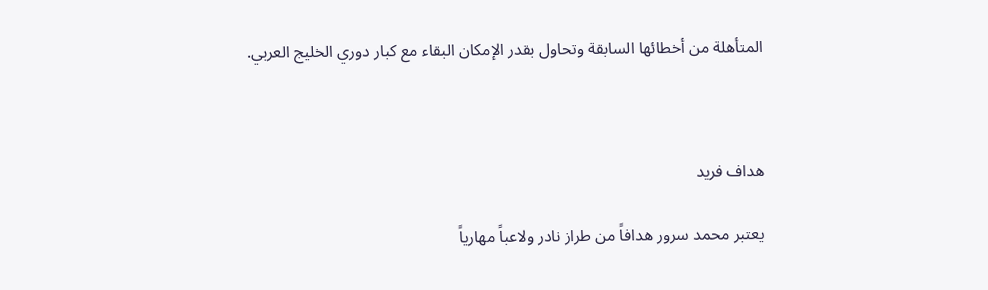المتأهلة من أخطائها السابقة وتحاول بقدر الإمكان البقاء مع كبار دوري الخليج العربي.



هداف فريد

يعتبر محمد سرور هدافاً من طراز نادر ولاعباً مهارياً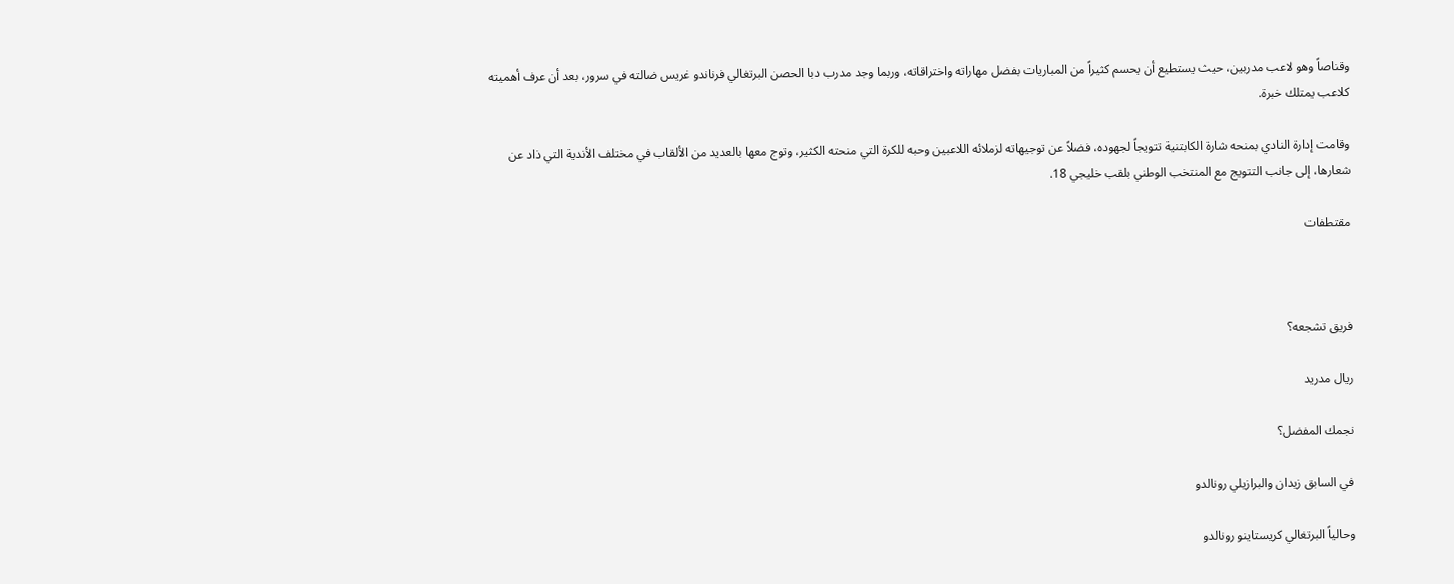وقناصاً وهو لاعب مدربين، حيث يستطيع أن يحسم كثيراً من المباريات بفضل مهاراته واختراقاته، وربما وجد مدرب دبا الحصن البرتغالي فرناندو غريس ضالته في سرور، بعد أن عرف أهميته كلاعب يمتلك خبرة.

وقامت إدارة النادي بمنحه شارة الكابتنية تتويجاً لجهوده، فضلاً عن توجيهاته لزملائه اللاعبين وحبه للكرة التي منحته الكثير، وتوج معها بالعديد من الألقاب في مختلف الأندية التي ذاد عن شعارها، إلى جانب التتويج مع المنتخب الوطني بلقب خليجي 18.

مقتطفات



فريق تشجعه؟

ريال مدريد

نجمك المفضل؟

في السابق زيدان والبرازيلي رونالدو

وحالياً البرتغالي كريستاينو رونالدو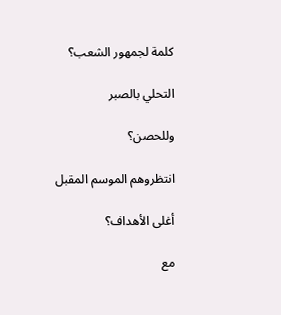كلمة لجمهور الشعب؟

التحلي بالصبر

وللحصن؟

انتظروهم الموسم المقبل

أغلى الأهداف؟

مع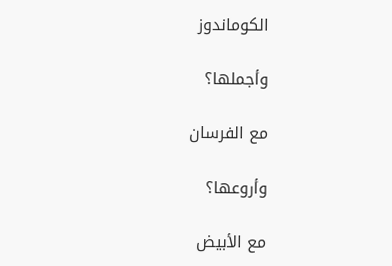الكوماندوز

وأجملها؟

مع الفرسان

وأروعها؟

مع الأبيض